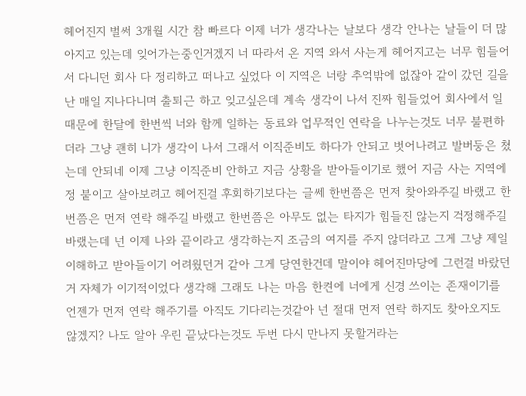헤어진지 벌써 3개월 시간 참 빠르다 이제 너가 생각나는 날보다 생각 안나는 날들이 더 많아지고 있는데 잊어가는중인거겠지 너 따라서 온 지역 와서 사는게 헤어지고는 너무 힘들어서 다니던 회사 다 정리하고 떠나고 싶었다 이 지역은 너랑 추억밖에 없잖아 같이 갔던 길을 난 매일 지나다니며 출퇴근 하고 잊고싶은데 계속 생각이 나서 진짜 힘들었어 회사에서 일때문에 한달에 한번씩 너와 함께 일하는 동료와 업무적인 연락을 나누는것도 너무 불편하더라 그냥 괜히 니가 생각이 나서 그래서 이직준비도 하다가 안되고 벗어나려고 발버둥은 쳤는데 안되네 이제 그냥 이직준비 안하고 지금 상황을 받아들이기로 했어 지금 사는 지역에 정 붙이고 살아보려고 헤어진걸 후회하기보다는 글쎄 한번쯤은 먼저 찾아와주길 바랬고 한번쯤은 먼저 연락 해주길 바랬고 한번쯤은 아무도 없는 타지가 힘들진 않는지 걱정해주길 바랬는데 넌 이제 나와 끝이라고 생각하는지 조금의 여지를 주지 않더라고 그게 그냥 제일 이해하고 받아들이기 어려웠던거 같아 그게 당연한건데 말이야 헤어진마당에 그런걸 바랐던거 자체가 이기적이었다 생각해 그래도 나는 마음 한켠에 너에게 신경 쓰이는 존재이기를 언젠가 먼저 연락 해주기를 아직도 기다리는것같아 넌 절대 먼저 연락 하지도 찾아오지도 않겠지? 나도 알아 우린 끝났다는것도 두번 다시 만나지 못할거라는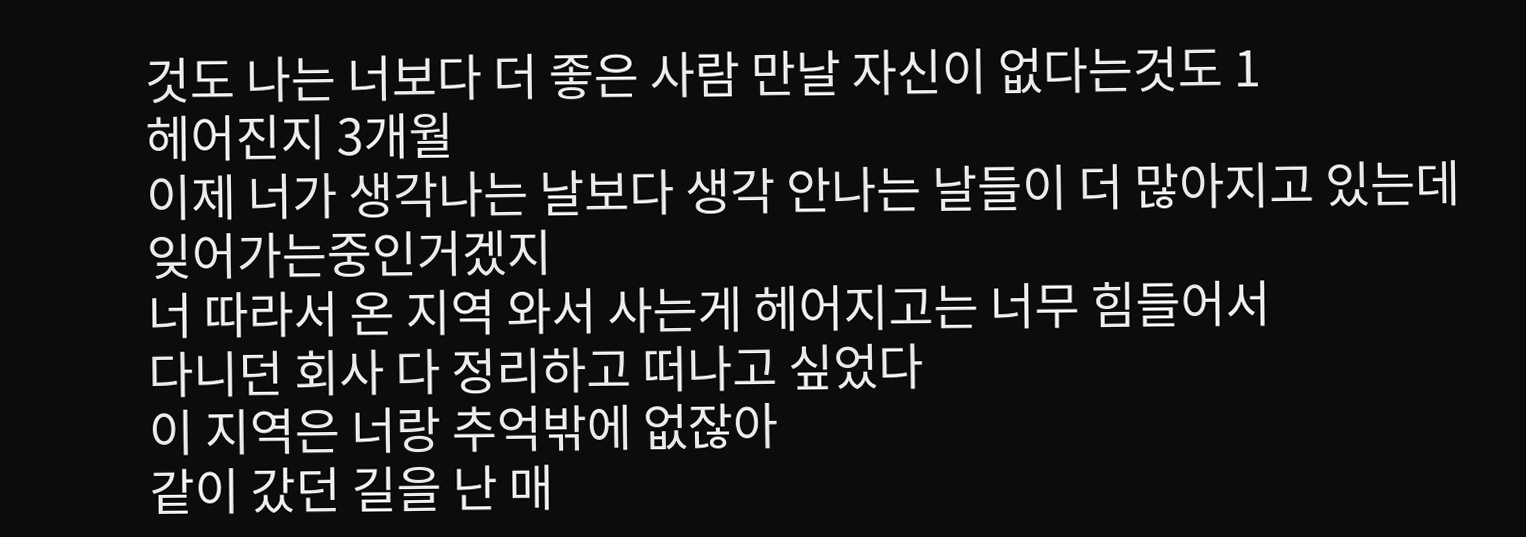것도 나는 너보다 더 좋은 사람 만날 자신이 없다는것도 1
헤어진지 3개월
이제 너가 생각나는 날보다 생각 안나는 날들이 더 많아지고 있는데
잊어가는중인거겠지
너 따라서 온 지역 와서 사는게 헤어지고는 너무 힘들어서
다니던 회사 다 정리하고 떠나고 싶었다
이 지역은 너랑 추억밖에 없잖아
같이 갔던 길을 난 매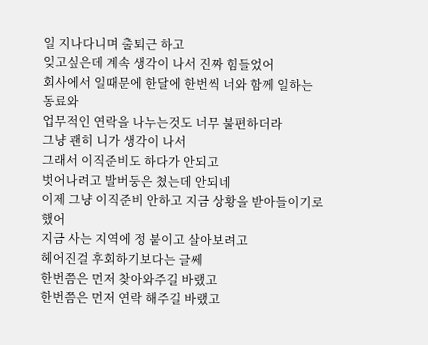일 지나다니며 출퇴근 하고
잊고싶은데 계속 생각이 나서 진짜 힘들었어
회사에서 일때문에 한달에 한번씩 너와 함께 일하는 동료와
업무적인 연락을 나누는것도 너무 불편하더라
그냥 괜히 니가 생각이 나서
그래서 이직준비도 하다가 안되고
벗어나려고 발버둥은 쳤는데 안되네
이제 그냥 이직준비 안하고 지금 상황을 받아들이기로 했어
지금 사는 지역에 정 붙이고 살아보려고
헤어진걸 후회하기보다는 글쎄
한번쯤은 먼저 찾아와주길 바랬고
한번쯤은 먼저 연락 해주길 바랬고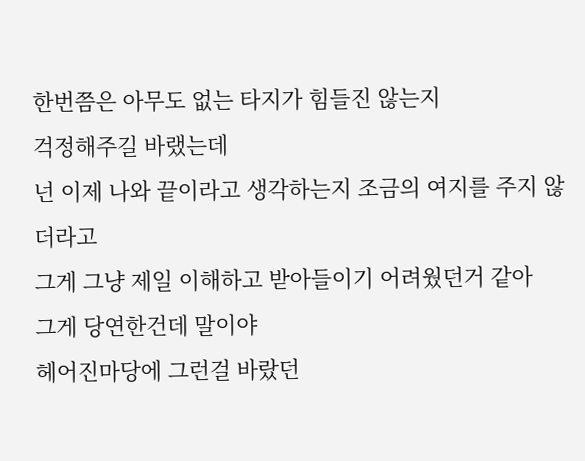한번쯤은 아무도 없는 타지가 힘들진 않는지
걱정해주길 바랬는데
넌 이제 나와 끝이라고 생각하는지 조금의 여지를 주지 않더라고
그게 그냥 제일 이해하고 받아들이기 어려웠던거 같아
그게 당연한건데 말이야
헤어진마당에 그런걸 바랐던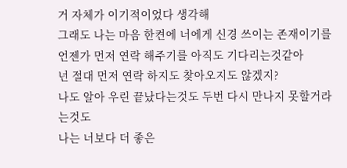거 자체가 이기적이었다 생각해
그래도 나는 마음 한켠에 너에게 신경 쓰이는 존재이기를
언젠가 먼저 연락 해주기를 아직도 기다리는것같아
넌 절대 먼저 연락 하지도 찾아오지도 않겠지?
나도 알아 우린 끝났다는것도 두번 다시 만나지 못할거라는것도
나는 너보다 더 좋은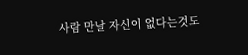사람 만날 자신이 없다는것도